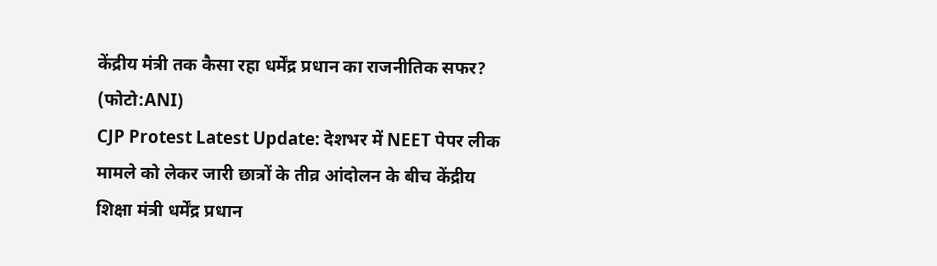केंद्रीय मंत्री तक कैसा रहा धर्मेंद्र प्रधान का राजनीतिक सफर? (फोटो:ANI)
CJP Protest Latest Update: देशभर में NEET पेपर लीक मामले को लेकर जारी छात्रों के तीव्र आंदोलन के बीच केंद्रीय शिक्षा मंत्री धर्मेंद्र प्रधान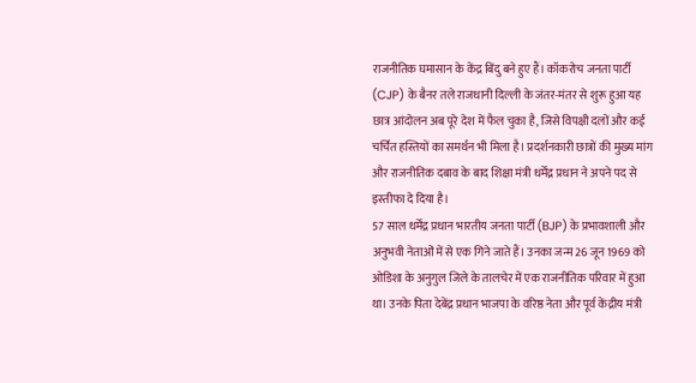राजनीतिक घमासान के केंद्र बिंदु बने हुए हैं। कॉकरोच जनता पार्टी (CJP) के बैनर तले राजधानी दिल्ली के जंतर-मंतर से शुरू हुआ यह छात्र आंदोलन अब पूरे देश में फैल चुका है, जिसे विपक्षी दलों और कई चर्चित हस्तियों का समर्थन भी मिला है। प्रदर्शनकारी छात्रों की मुख्य मांग और राजनीतिक दबाव के बाद शिक्षा मंत्री धर्मेंद्र प्रधान ने अपने पद से इस्तीफा दे दिया है।
57 साल धर्मेंद्र प्रधान भारतीय जनता पार्टी (BJP) के प्रभावशाली और अनुभवी नेताओं में से एक गिने जाते हैं। उनका जन्म 26 जून 1969 को ओडिशा के अनुगुल जिले के तालचेर में एक राजनीतिक परिवार में हुआ था। उनके पिता देबेंद्र प्रधान भाजपा के वरिष्ठ नेता और पूर्व केंद्रीय मंत्री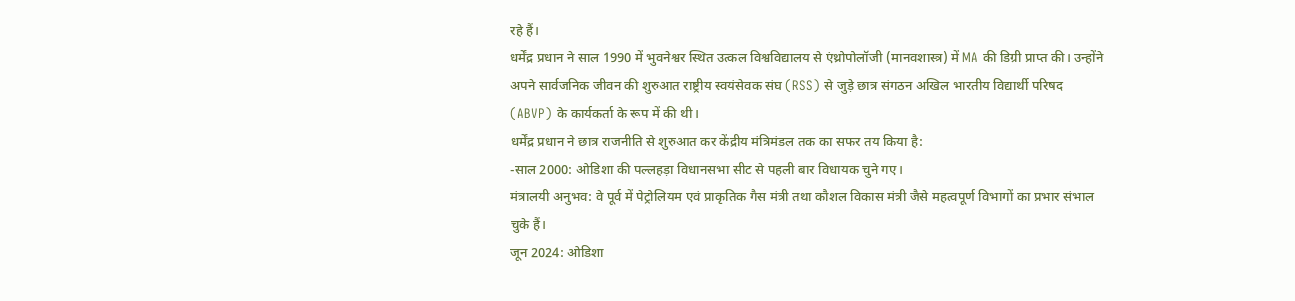रहे हैं।
धर्मेंद्र प्रधान ने साल 1990 में भुवनेश्वर स्थित उत्कल विश्वविद्यालय से एंथ्रोपोलॉजी (मानवशास्त्र) में MA की डिग्री प्राप्त की। उन्होंने अपने सार्वजनिक जीवन की शुरुआत राष्ट्रीय स्वयंसेवक संघ (RSS) से जुड़े छात्र संगठन अखिल भारतीय विद्यार्थी परिषद (ABVP) के कार्यकर्ता के रूप में की थी।
धर्मेंद्र प्रधान ने छात्र राजनीति से शुरुआत कर केंद्रीय मंत्रिमंडल तक का सफर तय किया है:
-साल 2000: ओडिशा की पल्लहड़ा विधानसभा सीट से पहली बार विधायक चुने गए।
मंत्रालयी अनुभव: वे पूर्व में पेट्रोलियम एवं प्राकृतिक गैस मंत्री तथा कौशल विकास मंत्री जैसे महत्वपूर्ण विभागों का प्रभार संभाल चुके हैं।
जून 2024: ओडिशा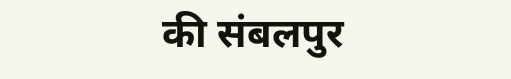की संबलपुर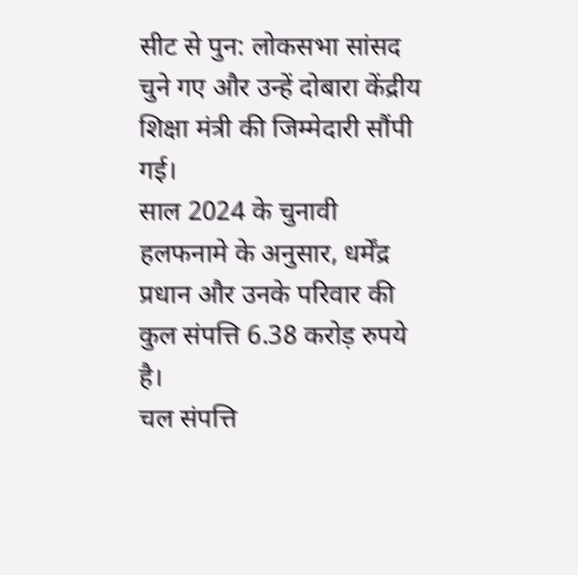सीट से पुन: लोकसभा सांसद चुने गए और उन्हें दोबारा केंद्रीय शिक्षा मंत्री की जिम्मेदारी सौंपी गई।
साल 2024 के चुनावी हलफनामे के अनुसार, धर्मेंद्र प्रधान और उनके परिवार की कुल संपत्ति 6.38 करोड़ रुपये है।
चल संपत्ति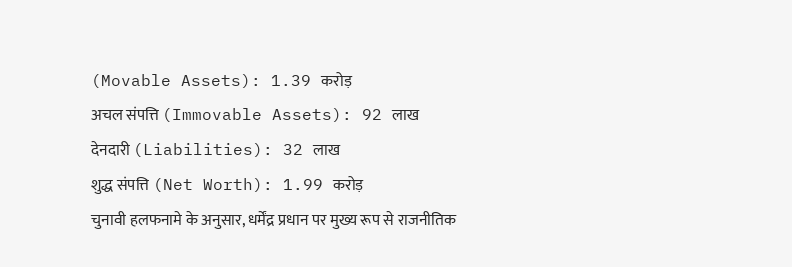(Movable Assets): 1.39 करोड़
अचल संपत्ति (Immovable Assets): 92 लाख
देनदारी (Liabilities): 32 लाख
शुद्ध संपत्ति (Net Worth): 1.99 करोड़
चुनावी हलफनामे के अनुसार, धर्मेंद्र प्रधान पर मुख्य रूप से राजनीतिक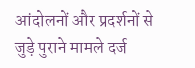आंदोलनों और प्रदर्शनों से जुड़े पुराने मामले दर्ज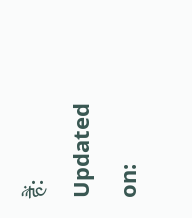हैं:
Updated on: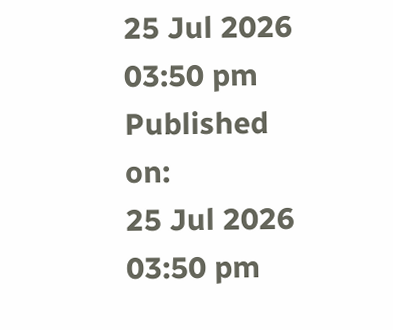25 Jul 2026 03:50 pm
Published on:
25 Jul 2026 03:50 pm